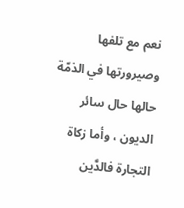نعم مع تلفها وصيرورتها في الذمّة حالها حال سائر الديون ، وأما زكاة التجارة فالدَّين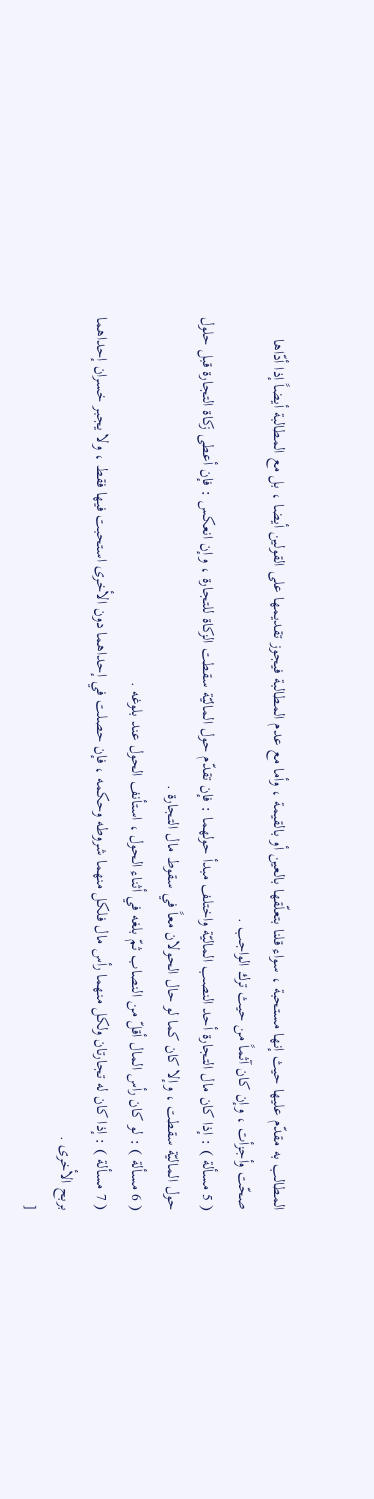المطالب به مقدّم عليها حيث إنها مستحبة ، سواء قلنا بتعلّقها بالعين أو بالقيمة ، وأما مع عدم المطالبة فيجوز تقديمها على القولين أيضا ، بل مع المطالبة أيضاً إذا أدّاها صحّت وأجزأت ، وإن كان آثماً من حيث ترك الواجب .
( 5 مسألة ) : إذا كان مال التجارة أحد النصب الماليّة واختلف مبدأ حولهما : فإن تقدّم حول الماليّة سقطت الزكاة للتجارة ، وإن انعكس : فإن أعطى زكاة التجارة قبل حلول حول الماليّة سقطت ، وإلا كان كما لو حال الحولان معاً في سقوط مال التجارة .
( 6 مسألة ) : لو كان رأس المال أقلّ من النصاب ثمّ بلغه في أثناء الحول ، استأنف الحول عند بلوغه .
( 7 مسألة ) : إذا كان له تجارتان ولكل منهما رأس مال فلكل منهما شروطه وحكمه ، فإن حصلت في إحداهما دون الأخرى استحبت فيها فقط ، ولا يجبر خسران إحداهما بربح الأخرى .
[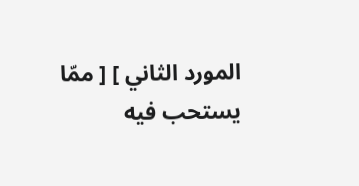المورد الثاني ] [ ممّا يستحب فيه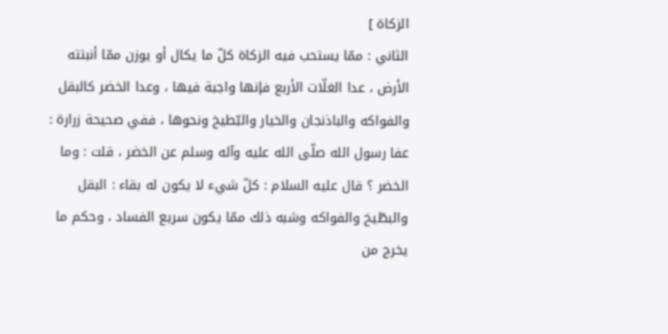الزكاة ]
الثاني : ممّا يستحب فيه الزكاة كلّ ما يكال أو يوزن ممّا أنبتته الأرض ، عدا الغلّات الأربع فإنها واجبة فيها ، وعدا الخضر كالبقل والفواكه والباذنجان والخيار والبّطيخ ونحوها ، ففي صحيحة زرارة : عفا رسول الله صلّى الله عليه وآله وسلم عن الخضر ، قلت : وما الخضر ؟ قال عليه السلام : كلّ شيء لا يكون له بقاء : البقل والبطّيخ والفواكه وشبه ذلك ممّا يكون سريع الفساد ، وحكم ما يخرج من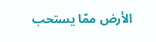الأرض ممّا يستحب